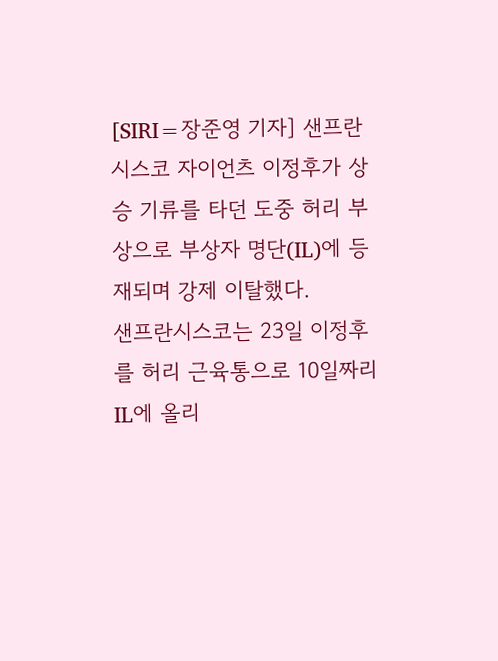[SIRI=장준영 기자] 샌프란시스코 자이언츠 이정후가 상승 기류를 타던 도중 허리 부상으로 부상자 명단(IL)에 등재되며 강제 이탈했다.
샌프란시스코는 23일 이정후를 허리 근육통으로 10일짜리 IL에 올리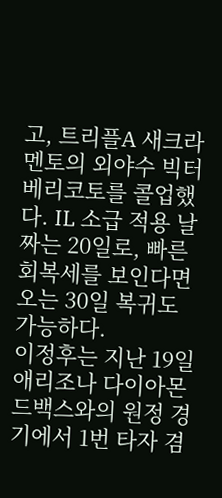고, 트리플A 새크라멘토의 외야수 빅터 베리코토를 콜업했다. IL 소급 적용 날짜는 20일로, 빠른 회복세를 보인다면 오는 30일 복귀도 가능하다.
이정후는 지난 19일 애리조나 다이아몬드백스와의 원정 경기에서 1번 타자 겸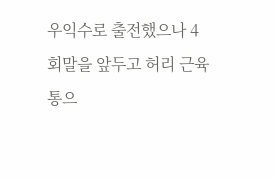우익수로 출전했으나 4회말을 앞두고 허리 근육통으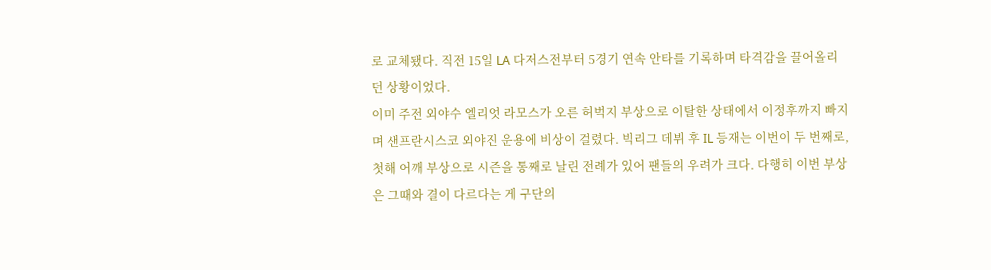로 교체됐다. 직전 15일 LA 다저스전부터 5경기 연속 안타를 기록하며 타격감을 끌어올리던 상황이었다.
이미 주전 외야수 엘리엇 라모스가 오른 허벅지 부상으로 이탈한 상태에서 이정후까지 빠지며 샌프란시스코 외야진 운용에 비상이 걸렸다. 빅리그 데뷔 후 IL 등재는 이번이 두 번째로, 첫해 어깨 부상으로 시즌을 통째로 날린 전례가 있어 팬들의 우려가 크다. 다행히 이번 부상은 그때와 결이 다르다는 게 구단의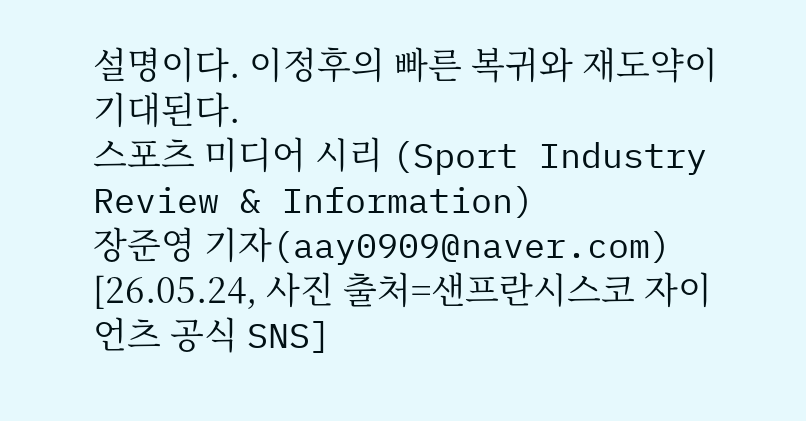설명이다. 이정후의 빠른 복귀와 재도약이 기대된다.
스포츠 미디어 시리 (Sport Industry Review & Information)
장준영 기자(aay0909@naver.com)
[26.05.24, 사진 출처=샌프란시스코 자이언츠 공식 SNS]